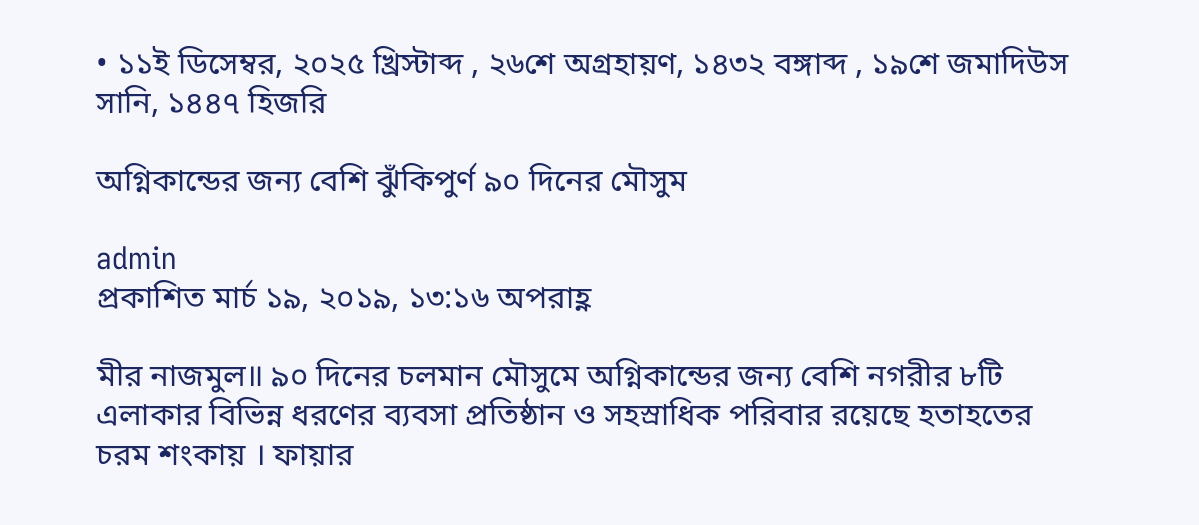• ১১ই ডিসেম্বর, ২০২৫ খ্রিস্টাব্দ , ২৬শে অগ্রহায়ণ, ১৪৩২ বঙ্গাব্দ , ১৯শে জমাদিউস সানি, ১৪৪৭ হিজরি

অগ্নিকান্ডের জন্য বেশি ঝুঁকিপুর্ণ ৯০ দিনের মৌসুম

admin
প্রকাশিত মার্চ ১৯, ২০১৯, ১৩:১৬ অপরাহ্ণ

মীর নাজমুল॥ ৯০ দিনের চলমান মৌসুমে অগ্নিকান্ডের জন্য বেশি নগরীর ৮টি এলাকার বিভিন্ন ধরণের ব্যবসা প্রতিষ্ঠান ও সহস্রাধিক পরিবার রয়েছে হতাহতের চরম শংকায় । ফায়ার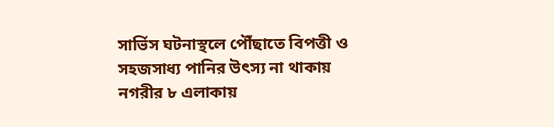সার্ভিস ঘটনাস্থলে পৌঁছাতে বিপত্তী ও সহজসাধ্য পানির উৎস্য না থাকায় নগরীর ৮ এলাকায়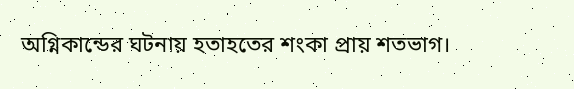অগ্নিকান্ডের ঘটনায় হতাহতের শংকা প্রায় শতভাগ।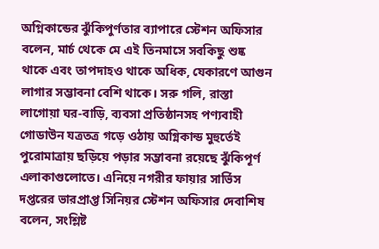অগ্নিকান্ডের ঝুঁকিপুর্ণতার ব্যাপারে স্টেশন অফিসার বলেন, মার্চ থেকে মে এই তিনমাসে সবকিছু শুষ্ক থাকে এবং তাপদাহও থাকে অধিক, যেকারণে আগুন লাগার সম্ভাবনা বেশি থাকে। সরু গলি, রাস্তা লাগোয়া ঘর-বাড়ি, ব্যবসা প্রতিষ্ঠানসহ পণ্যবাহী গোডাউন যত্রতত্র গড়ে ওঠায় অগ্নিকান্ড মুহুর্তেই পুরোমাত্রায় ছড়িয়ে পড়ার সম্ভাবনা রয়েছে ঝুঁকিপূর্ণ এলাকাগুলোতে। এনিয়ে নগরীর ফায়ার সার্ভিস দপ্তরের ভারপ্রাপ্ত সিনিয়র স্টেশন অফিসার দেবাশিষ বলেন, সংশ্লিষ্ট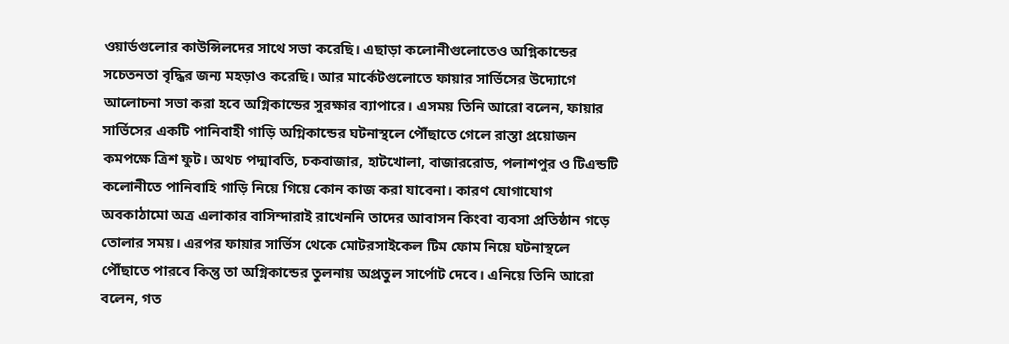ওয়ার্ডগুলোর কাউন্সিলদের সাথে সভা করেছি। এছাড়া কলোনীগুলোতেও অগ্নিকান্ডের সচেতনতা বৃদ্ধির জন্য মহড়াও করেছি। আর মার্কেটগুলোতে ফায়ার সার্ভিসের উদ্যোগে আলোচনা সভা করা হবে অগ্নিকান্ডের সুরক্ষার ব্যাপারে। এসময় তিনি আরো বলেন, ফায়ার সার্ভিসের একটি পানিবাহী গাড়ি অগ্নিকান্ডের ঘটনাস্থলে পৌঁছাতে গেলে রাস্তা প্রয়োজন কমপক্ষে ত্রিশ ফুট। অথচ পদ্মাবতি, চকবাজার, হাটখোলা, বাজাররোড, পলাশপুর ও টিএন্ডটি কলোনীতে পানিবাহি গাড়ি নিয়ে গিয়ে কোন কাজ করা যাবেনা। কারণ যোগাযোগ অবকাঠামো অত্র এলাকার বাসিন্দারাই রাখেননি তাদের আবাসন কিংবা ব্যবসা প্রতিষ্ঠান গড়ে তোলার সময়। এরপর ফায়ার সার্ভিস থেকে মোটরসাইকেল টিম ফোম নিয়ে ঘটনাস্থলে পৌঁছাতে পারবে কিন্তু তা অগ্নিকান্ডের তুলনায় অপ্রতুল সার্পোট দেবে। এনিয়ে তিনি আরো বলেন, গত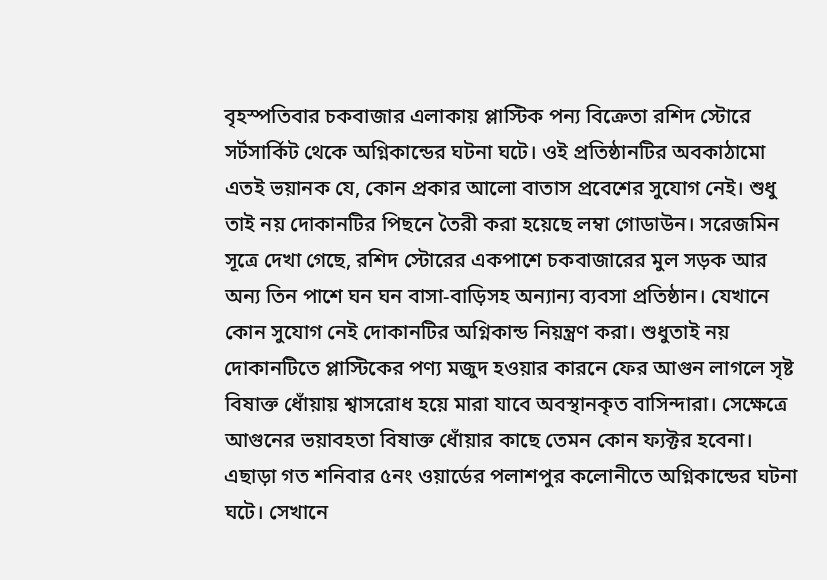বৃহস্পতিবার চকবাজার এলাকায় প্লাস্টিক পন্য বিক্রেতা রশিদ স্টোরে সর্টসার্কিট থেকে অগ্নিকান্ডের ঘটনা ঘটে। ওই প্রতিষ্ঠানটির অবকাঠামো এতই ভয়ানক যে, কোন প্রকার আলো বাতাস প্রবেশের সুযোগ নেই। শুধু তাই নয় দোকানটির পিছনে তৈরী করা হয়েছে লম্বা গোডাউন। সরেজমিন সূত্রে দেখা গেছে, রশিদ স্টোরের একপাশে চকবাজারের মুল সড়ক আর অন্য তিন পাশে ঘন ঘন বাসা-বাড়িসহ অন্যান্য ব্যবসা প্রতিষ্ঠান। যেখানে কোন সুযোগ নেই দোকানটির অগ্নিকান্ড নিয়ন্ত্রণ করা। শুধুতাই নয় দোকানটিতে প্লাস্টিকের পণ্য মজুদ হওয়ার কারনে ফের আগুন লাগলে সৃষ্ট বিষাক্ত ধোঁয়ায় শ্বাসরোধ হয়ে মারা যাবে অবস্থানকৃত বাসিন্দারা। সেক্ষেত্রে আগুনের ভয়াবহতা বিষাক্ত ধোঁয়ার কাছে তেমন কোন ফ্যক্টর হবেনা। এছাড়া গত শনিবার ৫নং ওয়ার্ডের পলাশপুর কলোনীতে অগ্নিকান্ডের ঘটনা ঘটে। সেখানে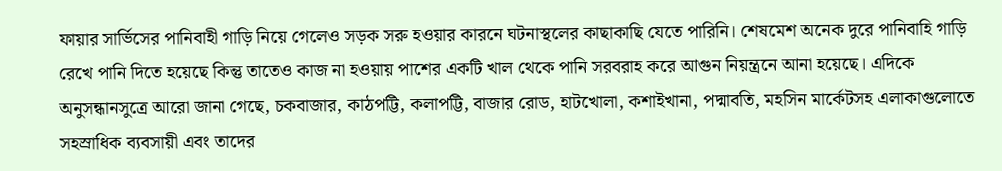ফায়ার সার্ভিসের পানিবাহী গাড়ি নিয়ে গেলেও সড়ক সরু হওয়ার কারনে ঘটনাস্থলের কাছাকাছি যেতে পারিনি। শেষমেশ অনেক দুরে পানিবাহি গাড়ি রেখে পানি দিতে হয়েছে কিন্তু তাতেও কাজ না হওয়ায় পাশের একটি খাল থেকে পানি সরবরাহ করে আগুন নিয়ন্ত্রনে আনা হয়েছে। এদিকে অনুসন্ধানসুত্রে আরো জানা গেছে, চকবাজার, কাঠপট্টি, কলাপট্টি, বাজার রোড, হাটখোলা, কশাইখানা, পদ্মাবতি, মহসিন মার্কেটসহ এলাকাগুলোতে সহস্রাধিক ব্যবসায়ী এবং তাদের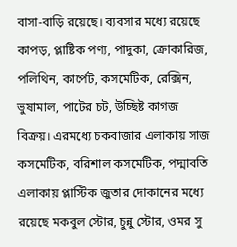বাসা-বাড়ি রয়েছে। ব্যবসার মধ্যে রয়েছে কাপড়, প্লাষ্টিক পণ্য, পাদুকা, ক্রোকারিজ, পলিথিন, কার্পেট, কসমেটিক, রেক্সিন, ভুষামাল, পাটের চট, উচ্ছিষ্ট কাগজ বিক্রয়। এরমধ্যে চকবাজার এলাকায় সাজ কসমেটিক, বরিশাল কসমেটিক, পদ্মাবতি এলাকায় প্লাস্টিক জুতার দোকানের মধ্যে রয়েছে মকবুল স্টোর, চুন্নু স্টোর, ওমর সু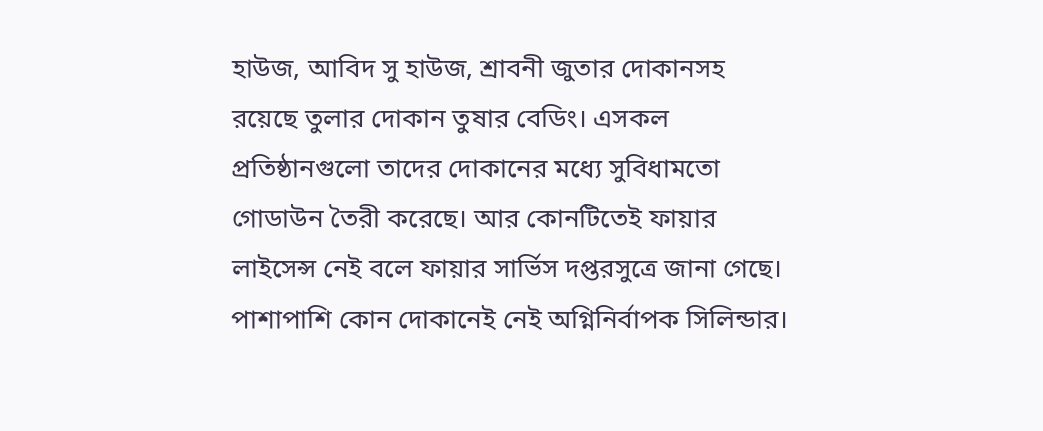হাউজ, আবিদ সু হাউজ, শ্রাবনী জুতার দোকানসহ রয়েছে তুলার দোকান তুষার বেডিং। এসকল প্রতিষ্ঠানগুলো তাদের দোকানের মধ্যে সুবিধামতো গোডাউন তৈরী করেছে। আর কোনটিতেই ফায়ার লাইসেন্স নেই বলে ফায়ার সার্ভিস দপ্তরসুত্রে জানা গেছে। পাশাপাশি কোন দোকানেই নেই অগ্নিনির্বাপক সিলিন্ডার।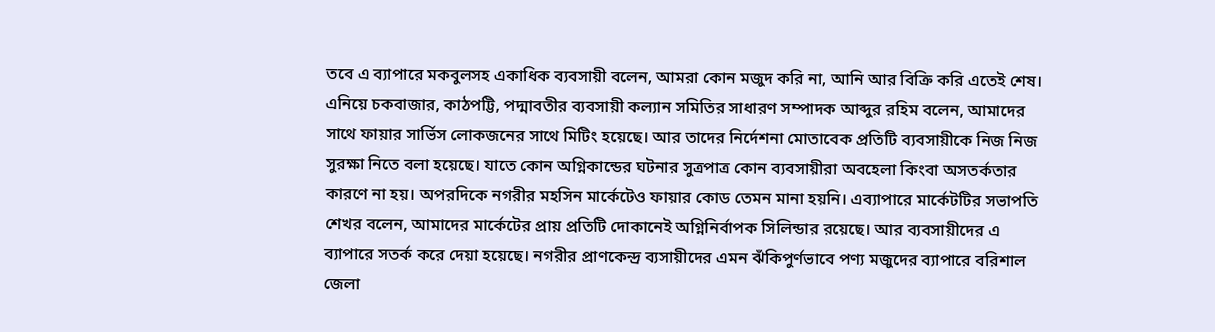তবে এ ব্যাপারে মকবুলসহ একাধিক ব্যবসায়ী বলেন, আমরা কোন মজুদ করি না, আনি আর বিক্রি করি এতেই শেষ। এনিয়ে চকবাজার, কাঠপট্টি, পদ্মাবতীর ব্যবসায়ী কল্যান সমিতির সাধারণ সম্পাদক আব্দুর রহিম বলেন, আমাদের সাথে ফায়ার সার্ভিস লোকজনের সাথে মিটিং হয়েছে। আর তাদের নির্দেশনা মোতাবেক প্রতিটি ব্যবসায়ীকে নিজ নিজ সুরক্ষা নিতে বলা হয়েছে। যাতে কোন অগ্নিকান্ডের ঘটনার সুত্রপাত্র কোন ব্যবসায়ীরা অবহেলা কিংবা অসতর্কতার কারণে না হয়। অপরদিকে নগরীর মহসিন মার্কেটেও ফায়ার কোড তেমন মানা হয়নি। এব্যাপারে মার্কেটটির সভাপতি শেখর বলেন, আমাদের মার্কেটের প্রায় প্রতিটি দোকানেই অগ্নিনির্বাপক সিলিন্ডার রয়েছে। আর ব্যবসায়ীদের এ ব্যাপারে সতর্ক করে দেয়া হয়েছে। নগরীর প্রাণকেন্দ্র ব্যসায়ীদের এমন ঝঁকিপুর্ণভাবে পণ্য মজুদের ব্যাপারে বরিশাল জেলা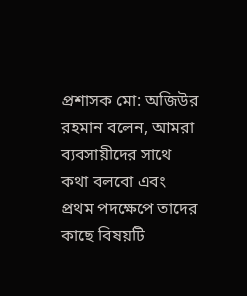প্রশাসক মো: অজিউর রহমান বলেন, আমরা ব্যবসায়ীদের সাথে কথা বলবো এবং প্রথম পদক্ষেপে তাদের কাছে বিষয়টি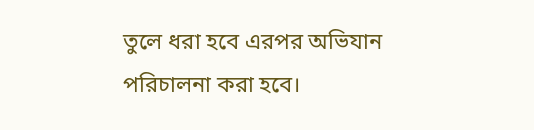তুলে ধরা হবে এরপর অভিযান পরিচালনা করা হবে।